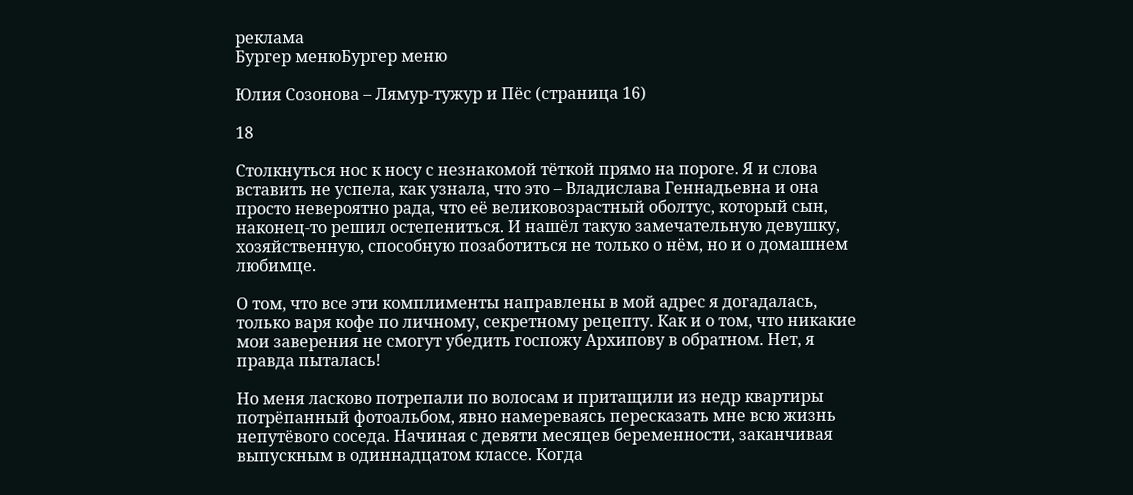реклама
Бургер менюБургер меню

Юлия Созонова – Лямур-тужур и Пёс (страница 16)

18

Столкнуться нос к носу с незнакомой тёткой прямо на пороге. Я и слова вставить не успела, как узнала, что это – Владислава Геннадьевна и она просто невероятно рада, что её великовозрастный оболтус, который сын, наконец-то решил остепениться. И нашёл такую замечательную девушку, хозяйственную, способную позаботиться не только о нём, но и о домашнем любимце.

О том, что все эти комплименты направлены в мой адрес я догадалась, только варя кофе по личному, секретному рецепту. Как и о том, что никакие мои заверения не смогут убедить госпожу Архипову в обратном. Нет, я правда пыталась!

Но меня ласково потрепали по волосам и притащили из недр квартиры потрёпанный фотоальбом, явно намереваясь пересказать мне всю жизнь непутёвого соседа. Начиная с девяти месяцев беременности, заканчивая выпускным в одиннадцатом классе. Когда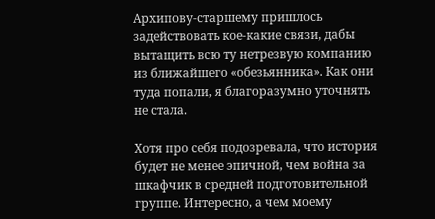Архипову-старшему пришлось задействовать кое-какие связи, дабы вытащить всю ту нетрезвую компанию из ближайшего «обезьянника». Как они туда попали, я благоразумно уточнять не стала.

Хотя про себя подозревала, что история будет не менее эпичной, чем война за шкафчик в средней подготовительной группе. Интересно, а чем моему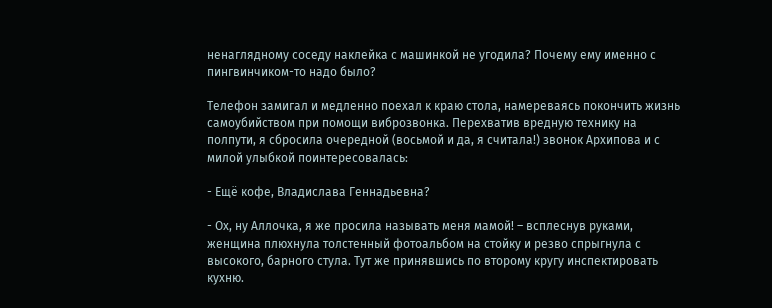ненаглядному соседу наклейка с машинкой не угодила? Почему ему именно с пингвинчиком-то надо было?

Телефон замигал и медленно поехал к краю стола, намереваясь покончить жизнь самоубийством при помощи виброзвонка. Перехватив вредную технику на полпути, я сбросила очередной (восьмой и да, я считала!) звонок Архипова и с милой улыбкой поинтересовалась:

- Ещё кофе, Владислава Геннадьевна?

- Ох, ну Аллочка, я же просила называть меня мамой! – всплеснув руками, женщина плюхнула толстенный фотоальбом на стойку и резво спрыгнула с высокого, барного стула. Тут же принявшись по второму кругу инспектировать кухню.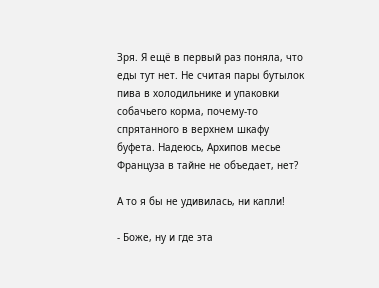Зря. Я ещё в первый раз поняла, что еды тут нет. Не считая пары бутылок пива в холодильнике и упаковки собачьего корма, почему-то спрятанного в верхнем шкафу буфета. Надеюсь, Архипов месье Француза в тайне не объедает, нет?

А то я бы не удивилась, ни капли!

- Боже, ну и где эта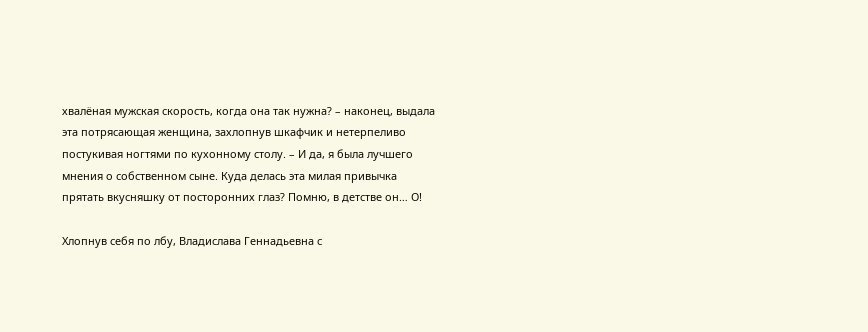хвалёная мужская скорость, когда она так нужна? – наконец, выдала эта потрясающая женщина, захлопнув шкафчик и нетерпеливо постукивая ногтями по кухонному столу. – И да, я была лучшего мнения о собственном сыне. Куда делась эта милая привычка прятать вкусняшку от посторонних глаз? Помню, в детстве он… О!

Хлопнув себя по лбу, Владислава Геннадьевна с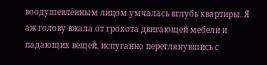воодушевлённым лицом умчалась вглубь квартиры. Я аж голову вжала от грохота двигающей мебели и падающих вещей, испуганно переглянувшись с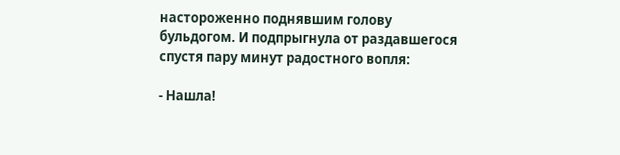настороженно поднявшим голову бульдогом. И подпрыгнула от раздавшегося спустя пару минут радостного вопля:

- Нашла!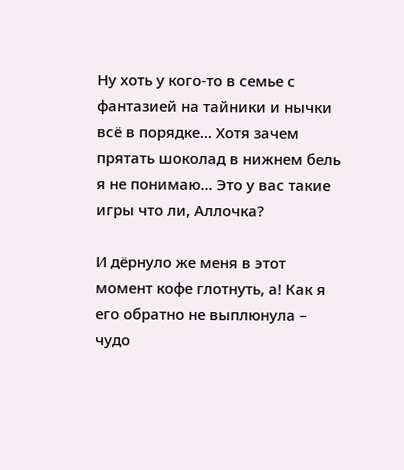Ну хоть у кого-то в семье с фантазией на тайники и нычки всё в порядке… Хотя зачем прятать шоколад в нижнем бель я не понимаю… Это у вас такие игры что ли, Аллочка?

И дёрнуло же меня в этот момент кофе глотнуть, а! Как я его обратно не выплюнула – чудо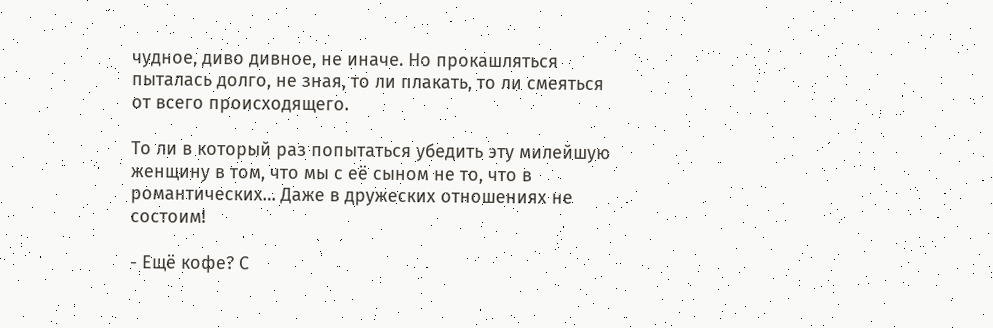чудное, диво дивное, не иначе. Но прокашляться пыталась долго, не зная, то ли плакать, то ли смеяться от всего происходящего.

То ли в который раз попытаться убедить эту милейшую женщину в том, что мы с её сыном не то, что в романтических… Даже в дружеских отношениях не состоим!

- Ещё кофе? С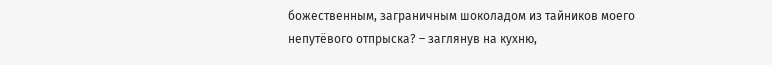божественным, заграничным шоколадом из тайников моего непутёвого отпрыска? – заглянув на кухню,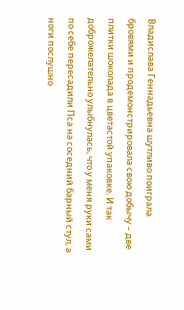Владислава Геннадьевна шутливо поиграла бровями и продемонстрировала свою добычу – две плитки шоколада в цветастой упаковке. И так доброжелательно улыбнулась, что у меня руки сами по себе пересадили Пса на соседний барный стул, а ноги послушно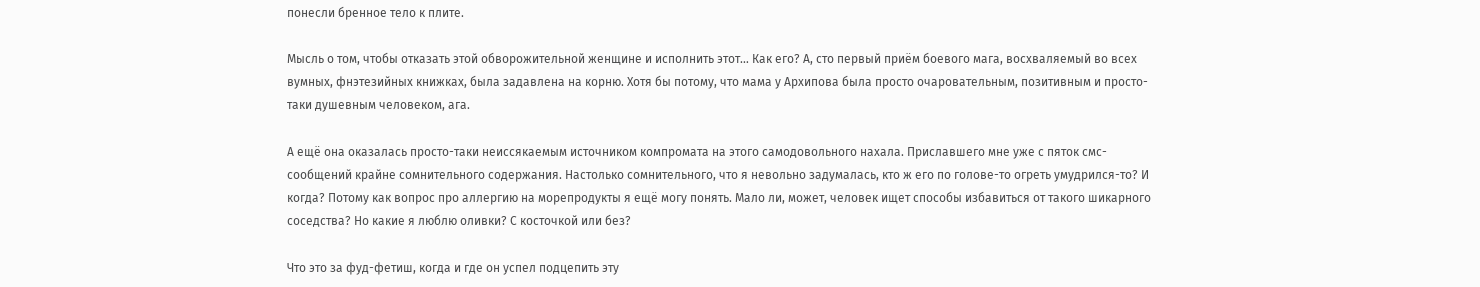понесли бренное тело к плите.

Мысль о том, чтобы отказать этой обворожительной женщине и исполнить этот… Как его? А, сто первый приём боевого мага, восхваляемый во всех вумных, фнэтезийных книжках, была задавлена на корню. Хотя бы потому, что мама у Архипова была просто очаровательным, позитивным и просто-таки душевным человеком, ага.

А ещё она оказалась просто-таки неиссякаемым источником компромата на этого самодовольного нахала. Приславшего мне уже с пяток смс-сообщений крайне сомнительного содержания. Настолько сомнительного, что я невольно задумалась, кто ж его по голове-то огреть умудрился-то? И когда? Потому как вопрос про аллергию на морепродукты я ещё могу понять. Мало ли, может, человек ищет способы избавиться от такого шикарного соседства? Но какие я люблю оливки? С косточкой или без?

Что это за фуд-фетиш, когда и где он успел подцепить эту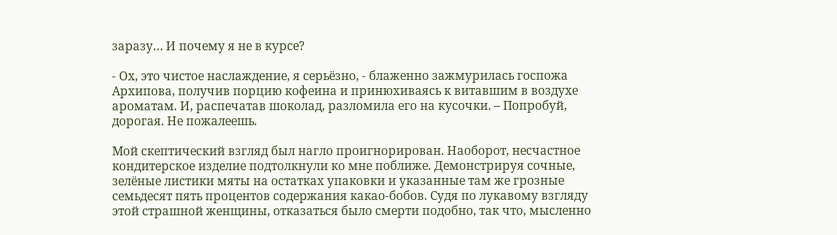заразу… И почему я не в курсе?

- Ох, это чистое наслаждение, я серьёзно, - блаженно зажмурилась госпожа Архипова, получив порцию кофеина и принюхиваясь к витавшим в воздухе ароматам. И, распечатав шоколад, разломила его на кусочки. – Попробуй, дорогая. Не пожалеешь.

Мой скептический взгляд был нагло проигнорирован. Наоборот, несчастное кондитерское изделие подтолкнули ко мне поближе. Демонстрируя сочные, зелёные листики мяты на остатках упаковки и указанные там же грозные семьдесят пять процентов содержания какао-бобов. Судя по лукавому взгляду этой страшной женщины, отказаться было смерти подобно, так что, мысленно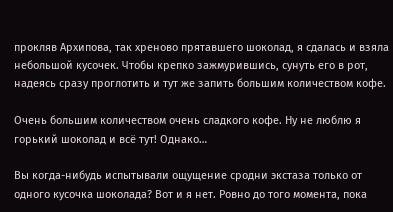прокляв Архипова, так хреново прятавшего шоколад, я сдалась и взяла небольшой кусочек. Чтобы крепко зажмурившись, сунуть его в рот, надеясь сразу проглотить и тут же запить большим количеством кофе.

Очень большим количеством очень сладкого кофе. Ну не люблю я горький шоколад и всё тут! Однако…

Вы когда-нибудь испытывали ощущение сродни экстаза только от одного кусочка шоколада? Вот и я нет. Ровно до того момента, пока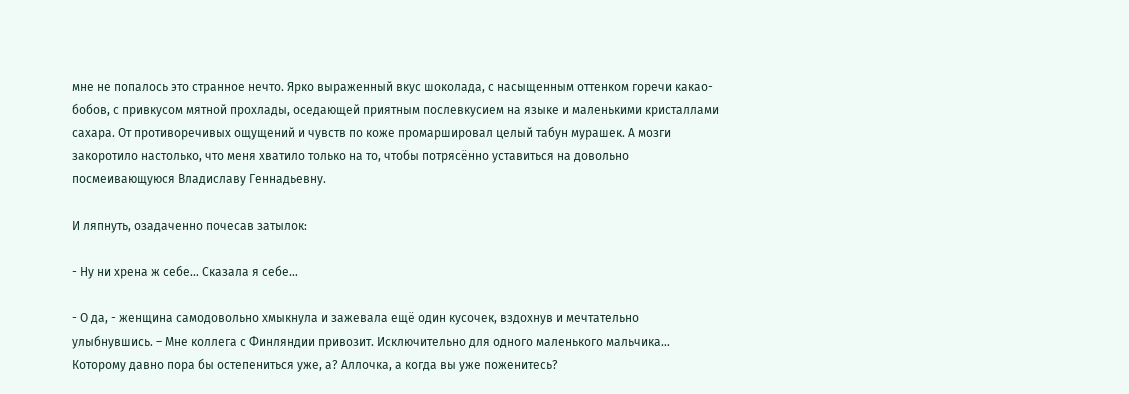мне не попалось это странное нечто. Ярко выраженный вкус шоколада, с насыщенным оттенком горечи какао-бобов, с привкусом мятной прохлады, оседающей приятным послевкусием на языке и маленькими кристаллами сахара. От противоречивых ощущений и чувств по коже промаршировал целый табун мурашек. А мозги закоротило настолько, что меня хватило только на то, чтобы потрясённо уставиться на довольно посмеивающуюся Владиславу Геннадьевну.

И ляпнуть, озадаченно почесав затылок:

- Ну ни хрена ж себе… Сказала я себе…

- О да, - женщина самодовольно хмыкнула и зажевала ещё один кусочек, вздохнув и мечтательно улыбнувшись. – Мне коллега с Финляндии привозит. Исключительно для одного маленького мальчика… Которому давно пора бы остепениться уже, а? Аллочка, а когда вы уже поженитесь?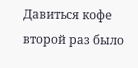Давиться кофе второй раз было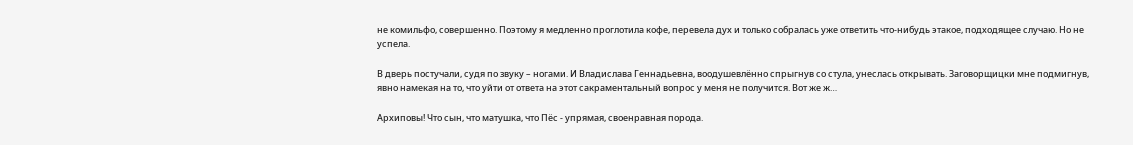не комильфо, совершенно. Поэтому я медленно проглотила кофе, перевела дух и только собралась уже ответить что-нибудь этакое, подходящее случаю. Но не успела.

В дверь постучали, судя по звуку – ногами. И Владислава Геннадьевна, воодушевлённо спрыгнув со стула, унеслась открывать. Заговорщицки мне подмигнув, явно намекая на то, что уйти от ответа на этот сакраментальный вопрос у меня не получится. Вот же ж…

Архиповы! Что сын, что матушка, что Пёс - упрямая, своенравная порода.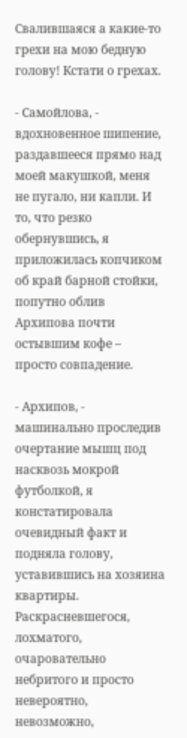Свалившаяся а какие-то грехи на мою бедную голову! Кстати о грехах.

- Самойлова, - вдохновенное шипение, раздавшееся прямо над моей макушкой, меня не пугало, ни капли. И то, что резко обернувшись, я приложилась копчиком об край барной стойки, попутно облив Архипова почти остывшим кофе – просто совпадение.

- Архипов, - машинально проследив очертание мышц под насквозь мокрой футболкой, я констатировала очевидный факт и подняла голову, уставившись на хозяина квартиры. Раскрасневшегося, лохматого, очаровательно небритого и просто невероятно, невозможно,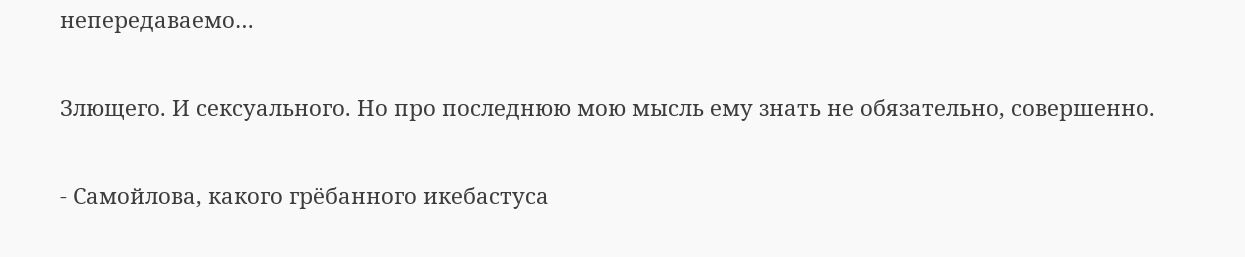непередаваемо…

Злющего. И сексуального. Но про последнюю мою мысль ему знать не обязательно, совершенно.

- Самойлова, какого грёбанного икебастуса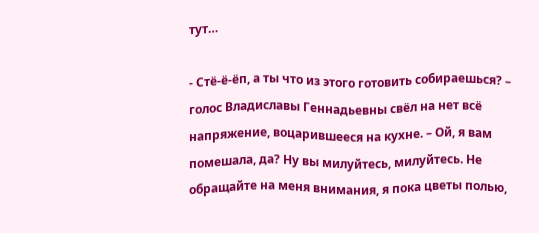тут…

- Стё-ё-ёп, а ты что из этого готовить собираешься? – голос Владиславы Геннадьевны свёл на нет всё напряжение, воцарившееся на кухне. – Ой, я вам помешала, да? Ну вы милуйтесь, милуйтесь. Не обращайте на меня внимания, я пока цветы полью,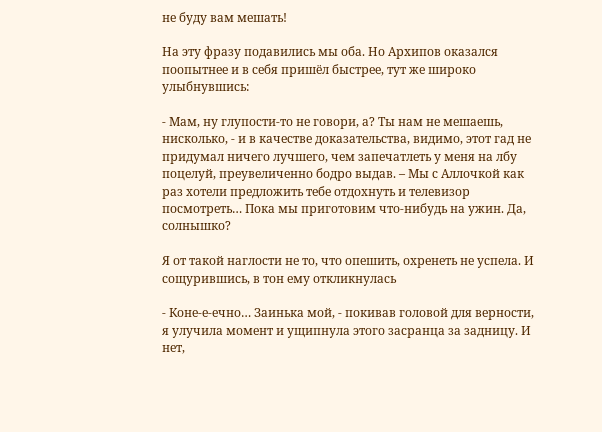не буду вам мешать!

На эту фразу подавились мы оба. Но Архипов оказался поопытнее и в себя пришёл быстрее, тут же широко улыбнувшись:

- Мам, ну глупости-то не говори, а? Ты нам не мешаешь, нисколько, - и в качестве доказательства, видимо, этот гад не придумал ничего лучшего, чем запечатлеть у меня на лбу поцелуй, преувеличенно бодро выдав. – Мы с Аллочкой как раз хотели предложить тебе отдохнуть и телевизор посмотреть… Пока мы приготовим что-нибудь на ужин. Да, солнышко?

Я от такой наглости не то, что опешить, охренеть не успела. И сощурившись, в тон ему откликнулась

- Коне-е-ечно… Заинька мой, - покивав головой для верности, я улучила момент и ущипнула этого засранца за задницу. И нет,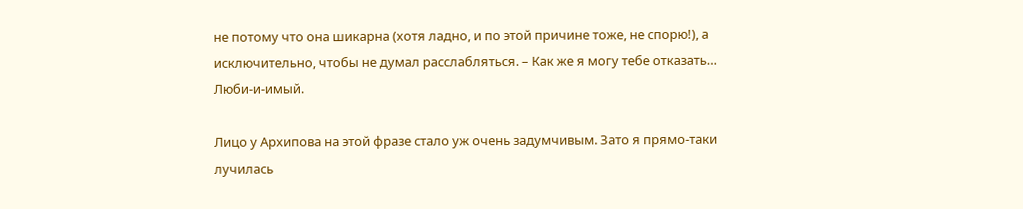не потому что она шикарна (хотя ладно, и по этой причине тоже, не спорю!), а исключительно, чтобы не думал расслабляться. – Как же я могу тебе отказать… Люби-и-имый.

Лицо у Архипова на этой фразе стало уж очень задумчивым. Зато я прямо-таки лучилась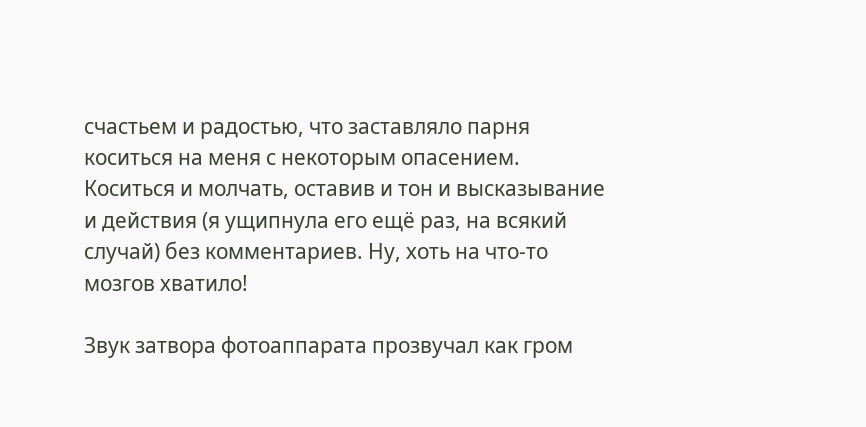счастьем и радостью, что заставляло парня коситься на меня с некоторым опасением. Коситься и молчать, оставив и тон и высказывание и действия (я ущипнула его ещё раз, на всякий случай) без комментариев. Ну, хоть на что-то мозгов хватило!

Звук затвора фотоаппарата прозвучал как гром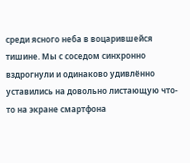среди ясного неба в воцарившейся тишине. Мы с соседом синхронно вздрогнули и одинаково удивлённо уставились на довольно листающую что-то на экране смартфона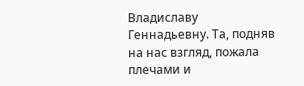Владиславу Геннадьевну. Та, подняв на нас взгляд, пожала плечами и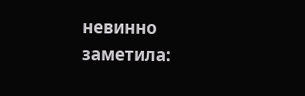невинно заметила: